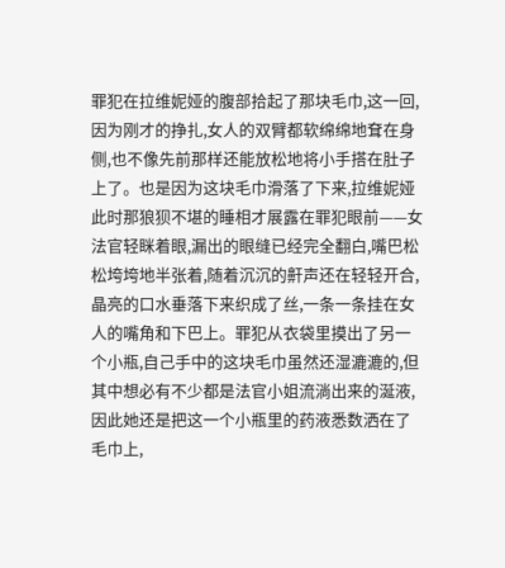罪犯在拉维妮娅的腹部拾起了那块毛巾,这一回,因为刚才的挣扎,女人的双臂都软绵绵地耷在身侧,也不像先前那样还能放松地将小手搭在肚子上了。也是因为这块毛巾滑落了下来,拉维妮娅此时那狼狈不堪的睡相才展露在罪犯眼前——女法官轻眯着眼,漏出的眼缝已经完全翻白,嘴巴松松垮垮地半张着,随着沉沉的鼾声还在轻轻开合,晶亮的口水垂落下来织成了丝,一条一条挂在女人的嘴角和下巴上。罪犯从衣袋里摸出了另一个小瓶,自己手中的这块毛巾虽然还湿漉漉的,但其中想必有不少都是法官小姐流淌出来的涎液,因此她还是把这一个小瓶里的药液悉数洒在了毛巾上,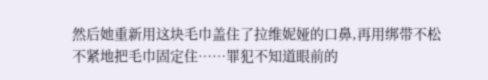然后她重新用这块毛巾盖住了拉维妮娅的口鼻,再用绑带不松不紧地把毛巾固定住……罪犯不知道眼前的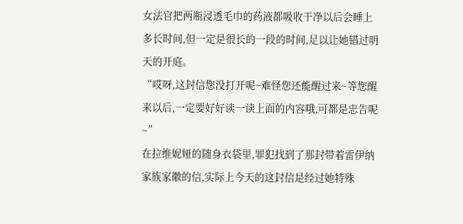女法官把两瓶浸透毛巾的药液都吸收干净以后会睡上多长时间,但一定是很长的一段的时间,足以让她错过明天的开庭。
“哎呀,这封信您没打开呢~难怪您还能醒过来~等您醒来以后,一定要好好读一读上面的内容哦,可都是忠告呢~”
在拉维妮娅的随身衣袋里,罪犯找到了那封带着雷伊纳家族家徽的信,实际上今天的这封信是经过她特殊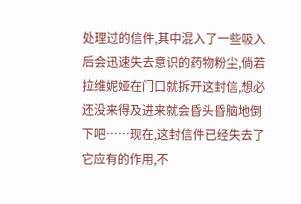处理过的信件,其中混入了一些吸入后会迅速失去意识的药物粉尘,倘若拉维妮娅在门口就拆开这封信,想必还没来得及进来就会昏头昏脑地倒下吧……现在,这封信件已经失去了它应有的作用,不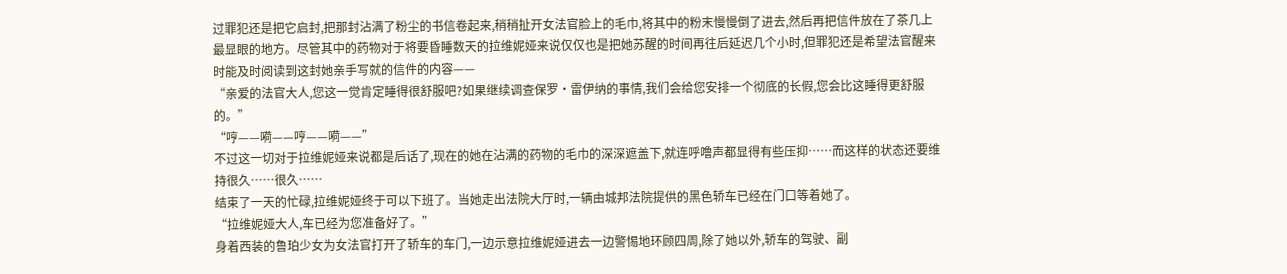过罪犯还是把它启封,把那封沾满了粉尘的书信卷起来,稍稍扯开女法官脸上的毛巾,将其中的粉末慢慢倒了进去,然后再把信件放在了茶几上最显眼的地方。尽管其中的药物对于将要昏睡数天的拉维妮娅来说仅仅也是把她苏醒的时间再往后延迟几个小时,但罪犯还是希望法官醒来时能及时阅读到这封她亲手写就的信件的内容——
“亲爱的法官大人,您这一觉肯定睡得很舒服吧?如果继续调查保罗·雷伊纳的事情,我们会给您安排一个彻底的长假,您会比这睡得更舒服的。”
“哼——嗬——哼——嗬——”
不过这一切对于拉维妮娅来说都是后话了,现在的她在沾满的药物的毛巾的深深遮盖下,就连呼噜声都显得有些压抑……而这样的状态还要维持很久……很久……
结束了一天的忙碌,拉维妮娅终于可以下班了。当她走出法院大厅时,一辆由城邦法院提供的黑色轿车已经在门口等着她了。
“拉维妮娅大人,车已经为您准备好了。”
身着西装的鲁珀少女为女法官打开了轿车的车门,一边示意拉维妮娅进去一边警惕地环顾四周,除了她以外,轿车的驾驶、副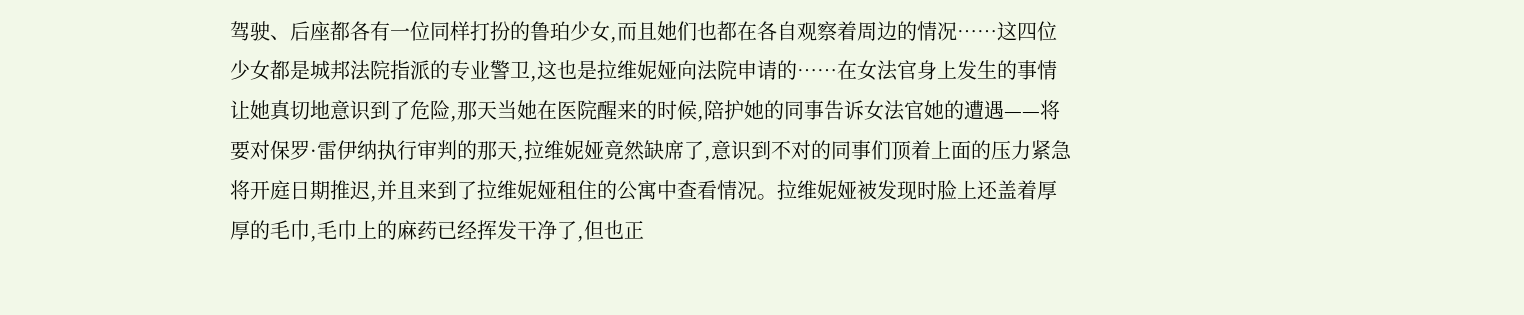驾驶、后座都各有一位同样打扮的鲁珀少女,而且她们也都在各自观察着周边的情况……这四位少女都是城邦法院指派的专业警卫,这也是拉维妮娅向法院申请的……在女法官身上发生的事情让她真切地意识到了危险,那天当她在医院醒来的时候,陪护她的同事告诉女法官她的遭遇——将要对保罗·雷伊纳执行审判的那天,拉维妮娅竟然缺席了,意识到不对的同事们顶着上面的压力紧急将开庭日期推迟,并且来到了拉维妮娅租住的公寓中查看情况。拉维妮娅被发现时脸上还盖着厚厚的毛巾,毛巾上的麻药已经挥发干净了,但也正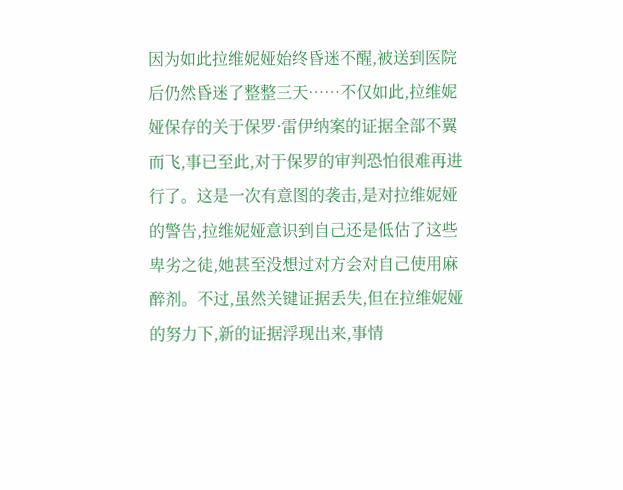因为如此拉维妮娅始终昏迷不醒,被送到医院后仍然昏迷了整整三天……不仅如此,拉维妮娅保存的关于保罗·雷伊纳案的证据全部不翼而飞,事已至此,对于保罗的审判恐怕很难再进行了。这是一次有意图的袭击,是对拉维妮娅的警告,拉维妮娅意识到自己还是低估了这些卑劣之徒,她甚至没想过对方会对自己使用麻醉剂。不过,虽然关键证据丢失,但在拉维妮娅的努力下,新的证据浮现出来,事情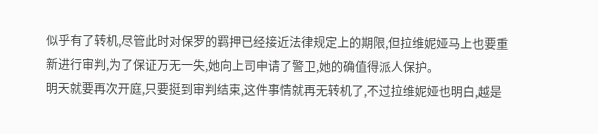似乎有了转机,尽管此时对保罗的羁押已经接近法律规定上的期限,但拉维妮娅马上也要重新进行审判,为了保证万无一失,她向上司申请了警卫,她的确值得派人保护。
明天就要再次开庭,只要挺到审判结束,这件事情就再无转机了,不过拉维妮娅也明白,越是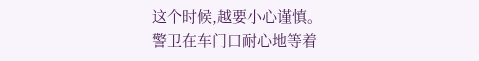这个时候,越要小心谨慎。
警卫在车门口耐心地等着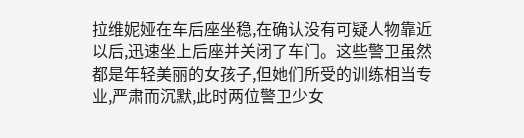拉维妮娅在车后座坐稳,在确认没有可疑人物靠近以后,迅速坐上后座并关闭了车门。这些警卫虽然都是年轻美丽的女孩子,但她们所受的训练相当专业,严肃而沉默,此时两位警卫少女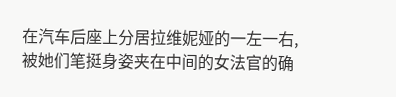在汽车后座上分居拉维妮娅的一左一右,被她们笔挺身姿夹在中间的女法官的确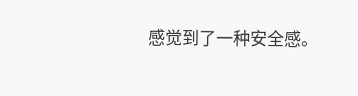感觉到了一种安全感。